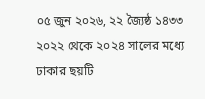০৫ জুন ২০২৬, ২২ জ্যৈষ্ঠ ১৪৩৩
২০২২ থেকে ২০২৪ সালের মধ্যে ঢাকার ছয়টি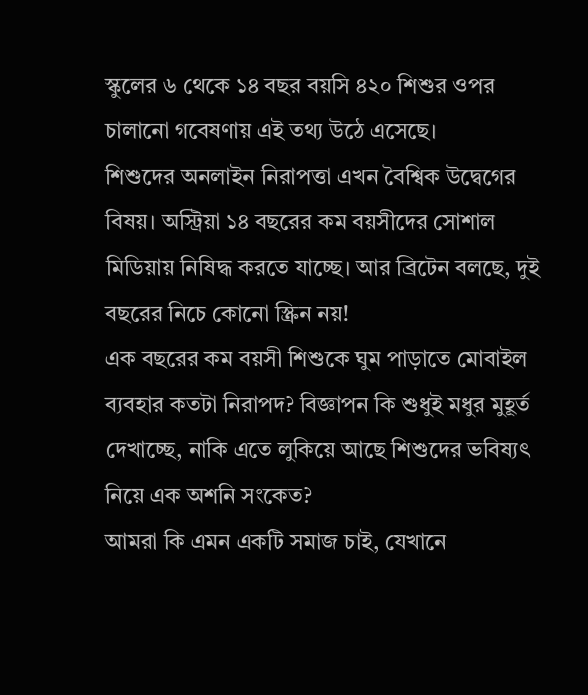স্কুলের ৬ থেকে ১৪ বছর বয়সি ৪২০ শিশুর ওপর চালানো গবেষণায় এই তথ্য উঠে এসেছে।
শিশুদের অনলাইন নিরাপত্তা এখন বৈশ্বিক উদ্বেগের বিষয়। অস্ট্রিয়া ১৪ বছরের কম বয়সীদের সোশাল মিডিয়ায় নিষিদ্ধ করতে যাচ্ছে। আর ব্রিটেন বলছে, দুই বছরের নিচে কোনো স্ক্রিন নয়!
এক বছরের কম বয়সী শিশুকে ঘুম পাড়াতে মোবাইল ব্যবহার কতটা নিরাপদ? বিজ্ঞাপন কি শুধুই মধুর মুহূর্ত দেখাচ্ছে, নাকি এতে লুকিয়ে আছে শিশুদের ভবিষ্যৎ নিয়ে এক অশনি সংকেত?
আমরা কি এমন একটি সমাজ চাই, যেখানে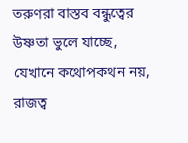তরুণরা বাস্তব বন্ধুত্বের উষ্ণতা ভুলে যাচ্ছে, যেখানে কথোপকথন নয়, রাজত্ব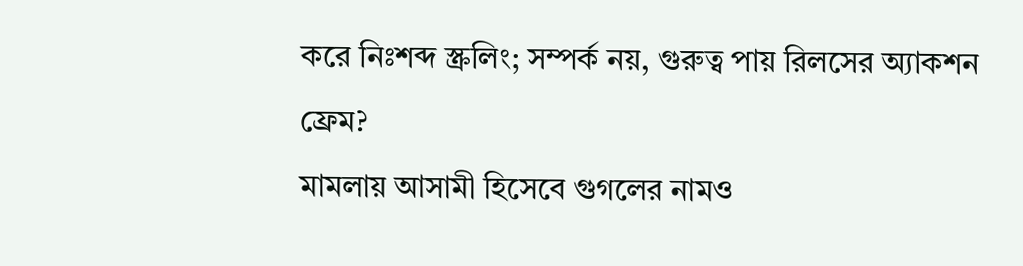করে নিঃশব্দ স্ক্রলিং; সম্পর্ক নয়, গুরুত্ব পায় রিলসের অ্যাকশন ফ্রেম?
মামলায় আসামী হিসেবে গুগলের নামও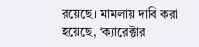রয়েছে। মামলায় দাবি করা হয়েছে, ‘ক্যারেক্টার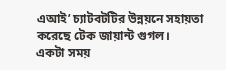এআই’ চ্যাটবটটির উন্নয়নে সহায়তা করেছে টেক জায়ান্ট গুগল।
একটা সময়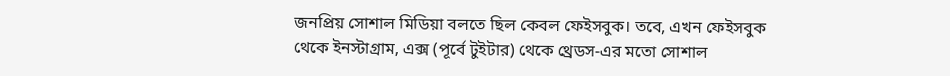জনপ্রিয় সোশাল মিডিয়া বলতে ছিল কেবল ফেইসবুক। তবে, এখন ফেইসবুক থেকে ইনস্টাগ্রাম, এক্স (পূর্বে টুইটার) থেকে থ্রেডস-এর মতো সোশাল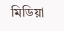মিডিয়া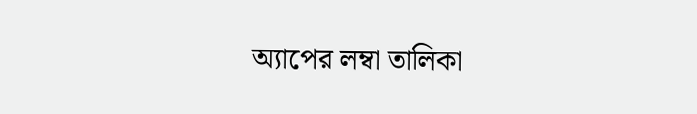অ্যাপের লম্বা তালিকা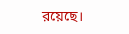রয়েছে।